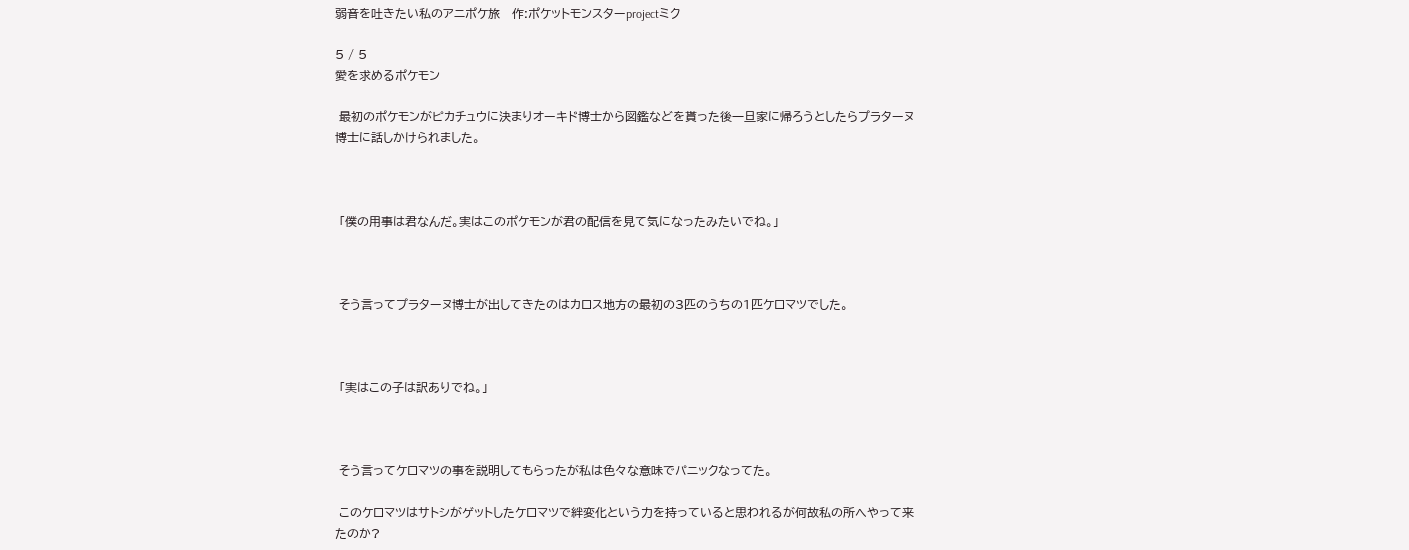弱音を吐きたい私のアニポケ旅   作:ポケットモンスターprojectミク

5 / 5
愛を求めるポケモン

 最初のポケモンがピカチュウに決まりオーキド博士から図鑑などを貰った後一旦家に帰ろうとしたらプラターヌ博士に話しかけられました。



 「僕の用事は君なんだ。実はこのポケモンが君の配信を見て気になったみたいでね。」



 そう言ってプラターヌ博士が出してきたのはカロス地方の最初の3匹のうちの1匹ケロマツでした。



 「実はこの子は訳ありでね。」



 そう言ってケロマツの事を説明してもらったが私は色々な意味でパニックなってた。

 このケロマツはサトシがゲットしたケロマツで絆変化という力を持っていると思われるが何故私の所へやって来たのか?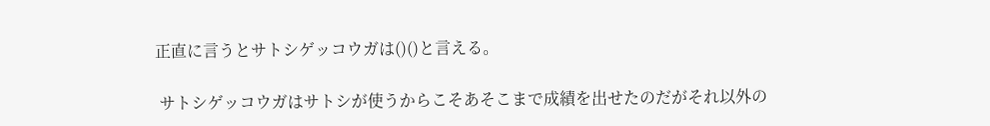正直に言うとサトシゲッコウガは()()と言える。

 サトシゲッコウガはサトシが使うからこそあそこまで成績を出せたのだがそれ以外の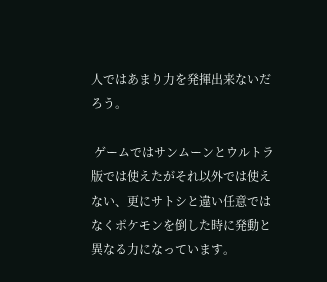人ではあまり力を発揮出来ないだろう。

 ゲームではサンムーンとウルトラ版では使えたがそれ以外では使えない、更にサトシと違い任意ではなくポケモンを倒した時に発動と異なる力になっています。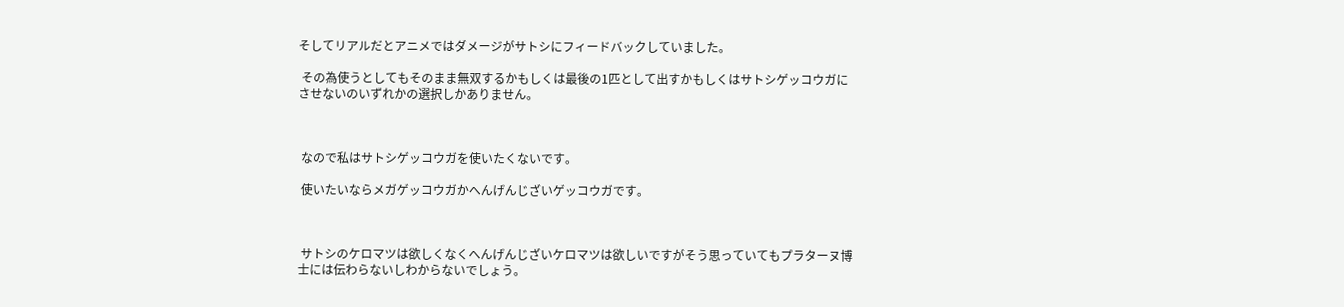そしてリアルだとアニメではダメージがサトシにフィードバックしていました。

 その為使うとしてもそのまま無双するかもしくは最後の1匹として出すかもしくはサトシゲッコウガにさせないのいずれかの選択しかありません。



 なので私はサトシゲッコウガを使いたくないです。

 使いたいならメガゲッコウガかへんげんじざいゲッコウガです。



 サトシのケロマツは欲しくなくへんげんじざいケロマツは欲しいですがそう思っていてもプラターヌ博士には伝わらないしわからないでしょう。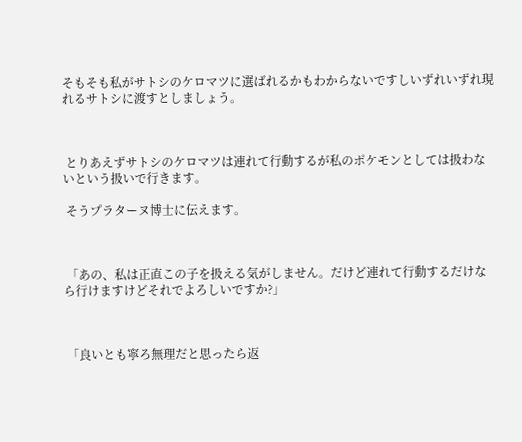そもそも私がサトシのケロマツに選ばれるかもわからないですしいずれいずれ現れるサトシに渡すとしましょう。



 とりあえずサトシのケロマツは連れて行動するが私のポケモンとしては扱わないという扱いで行きます。

 そうプラターヌ博士に伝えます。



 「あの、私は正直この子を扱える気がしません。だけど連れて行動するだけなら行けますけどそれでよろしいですか?」



 「良いとも寧ろ無理だと思ったら返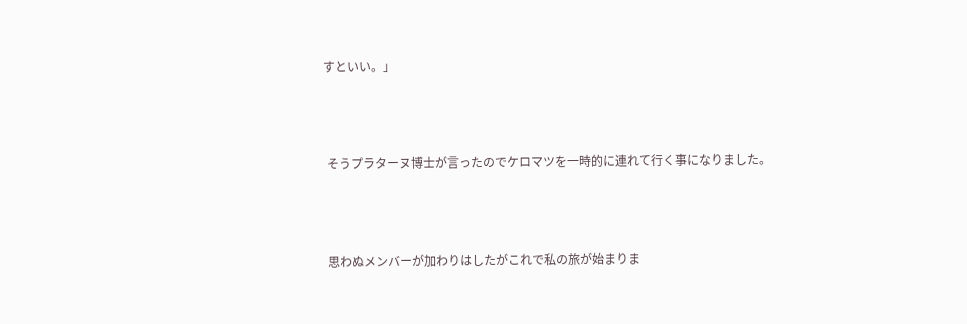すといい。」



 そうプラターヌ博士が言ったのでケロマツを一時的に連れて行く事になりました。



 思わぬメンバーが加わりはしたがこれで私の旅が始まりま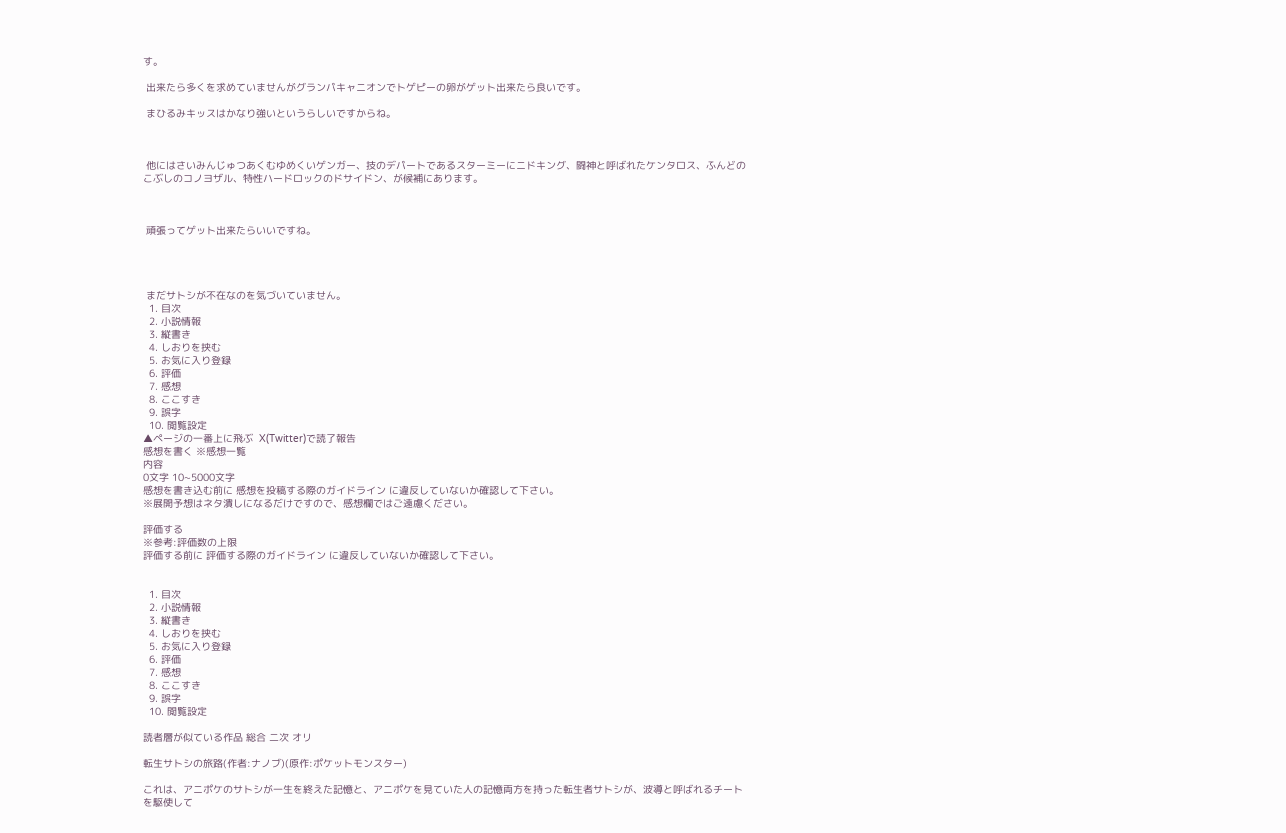す。

 出来たら多くを求めていませんがグランパキャニオンでトゲピーの卵がゲット出来たら良いです。

 まひるみキッスはかなり強いというらしいですからね。



 他にはさいみんじゅつあくむゆめくいゲンガー、技のデパートであるスターミーにニドキング、闘神と呼ばれたケンタロス、ふんどのこぶしのコノヨザル、特性ハードロックのドサイドン、が候補にあります。



 頑張ってゲット出来たらいいですね。




 まだサトシが不在なのを気づいていません。
  1. 目次
  2. 小説情報
  3. 縦書き
  4. しおりを挟む
  5. お気に入り登録
  6. 評価
  7. 感想
  8. ここすき
  9. 誤字
  10. 閲覧設定
▲ページの一番上に飛ぶ  X(Twitter)で読了報告
感想を書く ※感想一覧
内容
0文字 10~5000文字
感想を書き込む前に 感想を投稿する際のガイドライン に違反していないか確認して下さい。
※展開予想はネタ潰しになるだけですので、感想欄ではご遠慮ください。

評価する
※参考:評価数の上限
評価する前に 評価する際のガイドライン に違反していないか確認して下さい。


  1. 目次
  2. 小説情報
  3. 縦書き
  4. しおりを挟む
  5. お気に入り登録
  6. 評価
  7. 感想
  8. ここすき
  9. 誤字
  10. 閲覧設定

読者層が似ている作品 総合 二次 オリ

転生サトシの旅路(作者:ナノブ)(原作:ポケットモンスター)

これは、アニポケのサトシが一生を終えた記憶と、アニポケを見ていた人の記憶両方を持った転生者サトシが、波導と呼ばれるチートを駆使して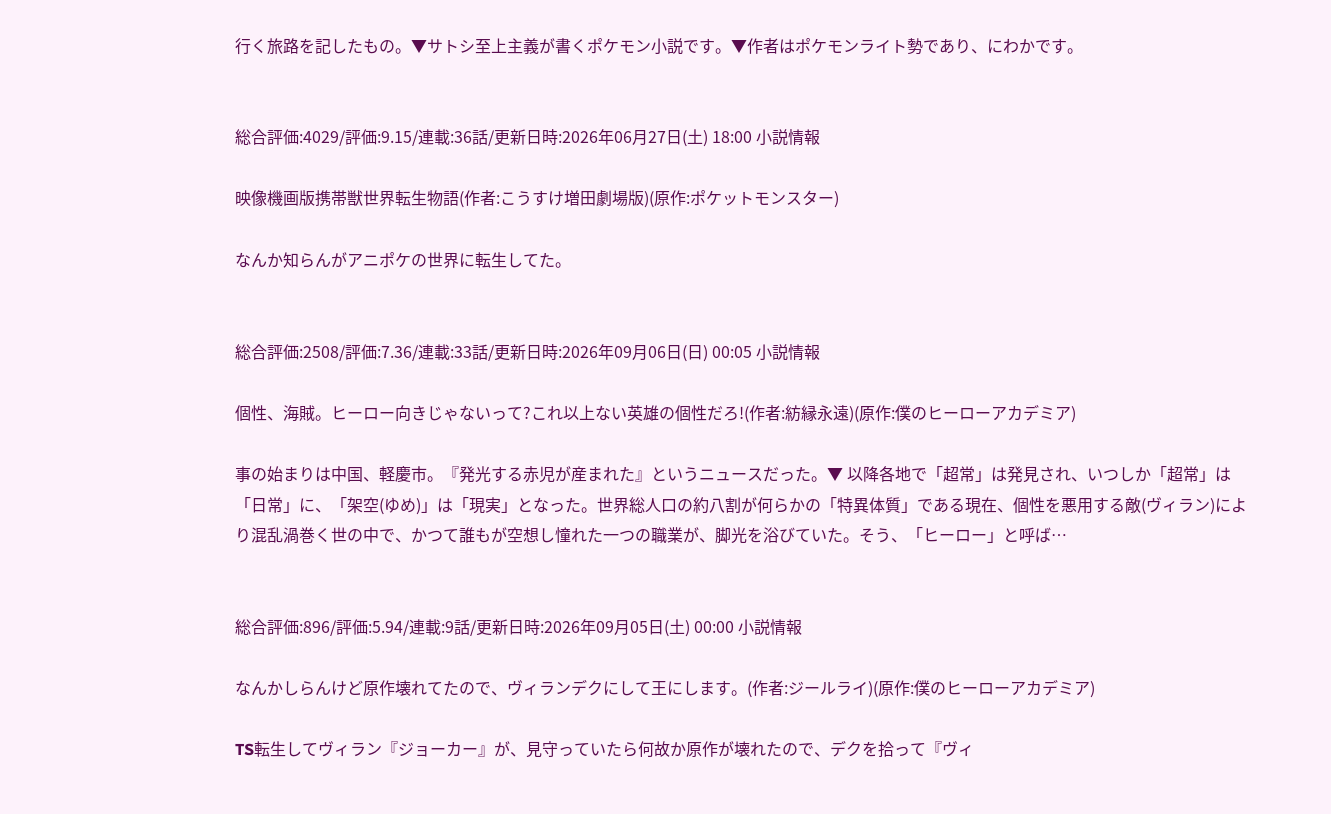行く旅路を記したもの。▼サトシ至上主義が書くポケモン小説です。▼作者はポケモンライト勢であり、にわかです。


総合評価:4029/評価:9.15/連載:36話/更新日時:2026年06月27日(土) 18:00 小説情報

映像機画版携帯獣世界転生物語(作者:こうすけ増田劇場版)(原作:ポケットモンスター)

なんか知らんがアニポケの世界に転生してた。


総合評価:2508/評価:7.36/連載:33話/更新日時:2026年09月06日(日) 00:05 小説情報

個性、海賊。ヒーロー向きじゃないって?これ以上ない英雄の個性だろ!(作者:紡縁永遠)(原作:僕のヒーローアカデミア)

事の始まりは中国、軽慶市。『発光する赤児が産まれた』というニュースだった。▼ 以降各地で「超常」は発見され、いつしか「超常」は「日常」に、「架空(ゆめ)」は「現実」となった。世界総人口の約八割が何らかの「特異体質」である現在、個性を悪用する敵(ヴィラン)により混乱渦巻く世の中で、かつて誰もが空想し憧れた一つの職業が、脚光を浴びていた。そう、「ヒーロー」と呼ば…


総合評価:896/評価:5.94/連載:9話/更新日時:2026年09月05日(土) 00:00 小説情報

なんかしらんけど原作壊れてたので、ヴィランデクにして王にします。(作者:ジールライ)(原作:僕のヒーローアカデミア)

TS転生してヴィラン『ジョーカー』が、見守っていたら何故か原作が壊れたので、デクを拾って『ヴィ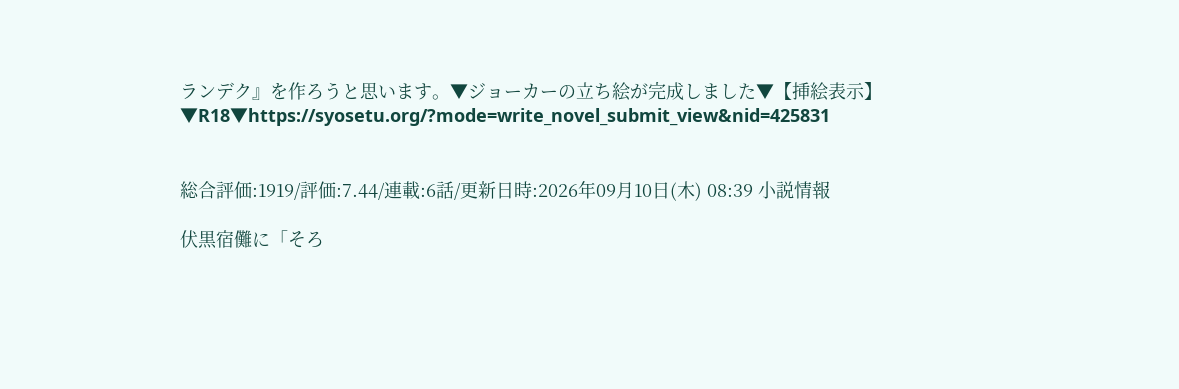ランデク』を作ろうと思います。▼ジョーカーの立ち絵が完成しました▼【挿絵表示】▼R18▼https://syosetu.org/?mode=write_novel_submit_view&nid=425831


総合評価:1919/評価:7.44/連載:6話/更新日時:2026年09月10日(木) 08:39 小説情報

伏黒宿儺に「そろ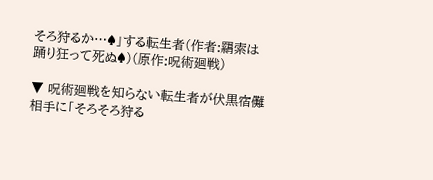そろ狩るか…♠」する転生者(作者:羂索は踊り狂って死ぬ♠)(原作:呪術廻戦)

▼ 呪術廻戦を知らない転生者が伏黒宿儺相手に「そろそろ狩る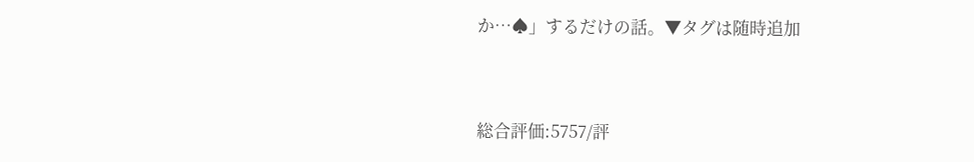か…♠」するだけの話。▼タグは随時追加


総合評価:5757/評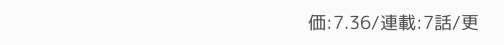価:7.36/連載:7話/更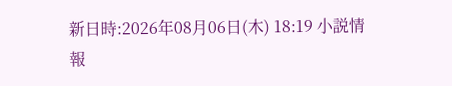新日時:2026年08月06日(木) 18:19 小説情報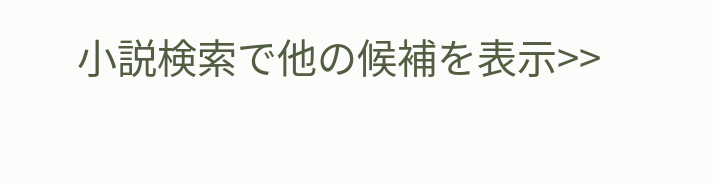小説検索で他の候補を表示>>